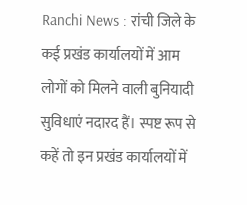Ranchi News : रांची जिले के कई प्रखंड कार्यालयों में आम लोगों को मिलने वाली बुनियादी सुविधाएं नदारद हैं। स्पष्ट रूप से कहें तो इन प्रखंड कार्यालयों में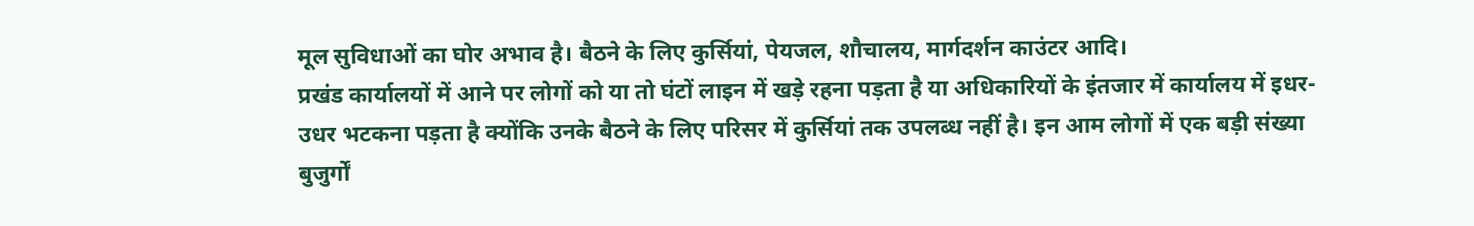मूल सुविधाओं का घोर अभाव है। बैठने के लिए कुर्सियां, पेयजल, शौचालय, मार्गदर्शन काउंटर आदि।
प्रखंड कार्यालयों में आने पर लोगों को या तो घंटों लाइन में खड़े रहना पड़ता है या अधिकारियों के इंतजार में कार्यालय में इधर-उधर भटकना पड़ता है क्योंकि उनके बैठने के लिए परिसर में कुर्सियां तक उपलब्ध नहीं है। इन आम लोगों में एक बड़ी संख्या बुजुर्गों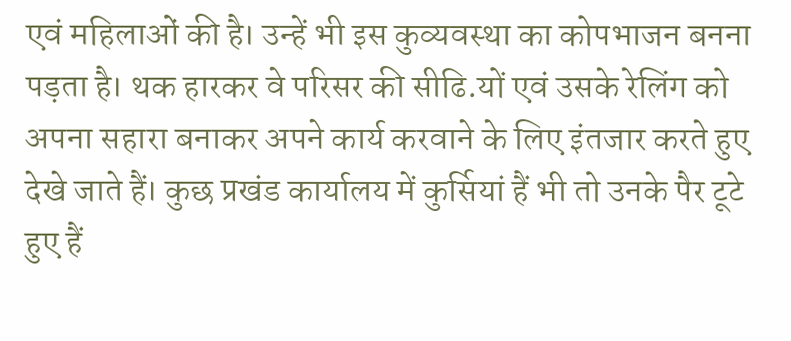एवं महिलाओं की है। उन्हें भी इस कुव्यवस्था का कोपभाजन बनना पड़ता है। थक हारकर वे परिसर की सीढि.यों एवं उसके रेलिंग को अपना सहारा बनाकर अपने कार्य करवाने के लिए इंतजार करते हुए देखे जाते हैं। कुछ प्रखंड कार्यालय में कुर्सियां हैं भी तो उनके पैर टूटे हुए हैं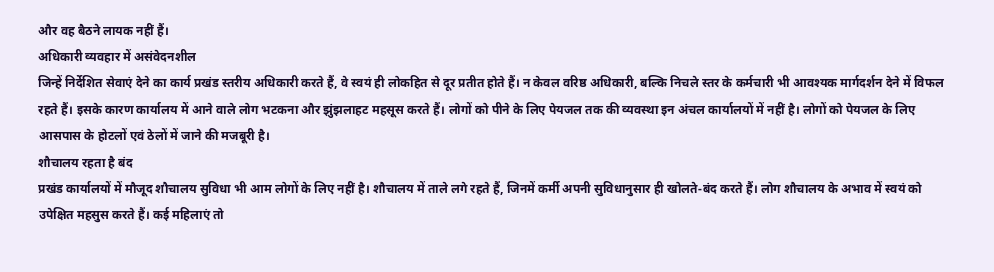और वह बैठने लायक नहीं हैं।
अधिकारी व्यवहार में असंवेदनशील
जिन्हें निर्देशित सेवाएं देने का कार्य प्रखंड स्तरीय अधिकारी करते हैं, वे स्वयं ही लोकहित से दूर प्रतीत होते हैं। न केवल वरिष्ठ अधिकारी, बल्कि निचले स्तर के कर्मचारी भी आवश्यक मार्गदर्शन देने में विफल रहते हैं। इसके कारण कार्यालय में आने वाले लोग भटकना और झुंझलाहट महसूस करते हैं। लोगों को पीने के लिए पेयजल तक की व्यवस्था इन अंचल कार्यालयों में नहीं है। लोगों को पेयजल के लिए आसपास के होटलों एवं ठेलों में जाने की मजबूरी है।
शौचालय रहता है बंद
प्रखंड कार्यालयों में मौजूद शौचालय सुविधा भी आम लोगों के लिए नहीं है। शौचालय में ताले लगे रहते हैं, जिनमें कर्मी अपनी सुविधानुसार ही खोलते‑बंद करते हैं। लोग शौचालय के अभाव में स्वयं को उपेक्षित महसुस करते हैं। कई महिलाएं तो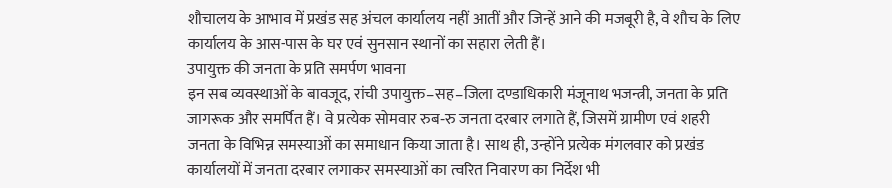शौचालय के आभाव में प्रखंड सह अंचल कार्यालय नहीं आतीं और जिन्हें आने की मजबूरी है, वे शौच के लिए कार्यालय के आस-पास के घर एवं सुनसान स्थानों का सहारा लेती हैं।
उपायुक्त की जनता के प्रति समर्पण भावना
इन सब व्यवस्थाओं के बावजूद, रांची उपायुक्त–सह–जिला दण्डाधिकारी मंजूनाथ भजन्त्री, जनता के प्रति जागरूक और समर्पित हैं। वे प्रत्येक सोमवार रुब‑रु जनता दरबार लगाते हैं, जिसमें ग्रामीण एवं शहरी जनता के विभिन्न समस्याओं का समाधान किया जाता है। साथ ही, उन्होंने प्रत्येक मंगलवार को प्रखंड कार्यालयों में जनता दरबार लगाकर समस्याओं का त्वरित निवारण का निर्देश भी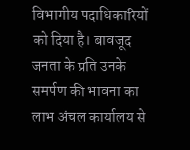विभागीय पदाधिकारियों को दिया है। बावजूद जनता के प्रति उनके समर्पण की भावना का लाभ अंचल कार्यालय से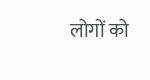लोगों को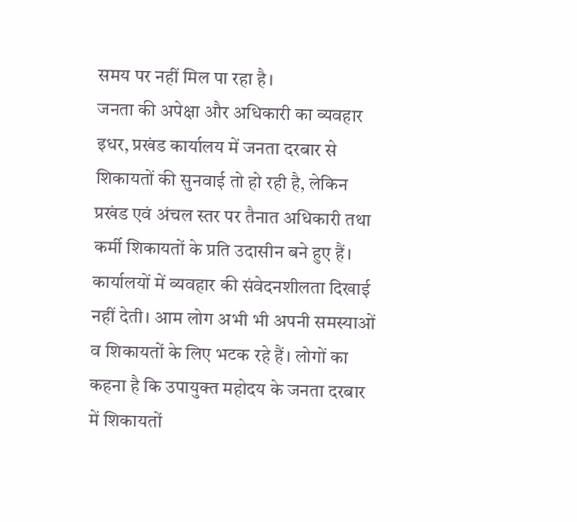समय पर नहीं मिल पा रहा है।
जनता की अपेक्षा और अधिकारी का व्यवहार
इधर, प्रखंड कार्यालय में जनता दरबार से शिकायतों की सुनवाई तो हो रही है, लेकिन प्रखंड एवं अंचल स्तर पर तैनात अधिकारी तथा कर्मी शिकायतों के प्रति उदासीन बने हुए हैं। कार्यालयों में व्यवहार की संवेदनशीलता दिखाई नहीं देती। आम लोग अभी भी अपनी समस्याओं व शिकायतों के लिए भटक रहे हैं। लोगों का कहना है कि उपायुक्त महोदय के जनता दरबार में शिकायतों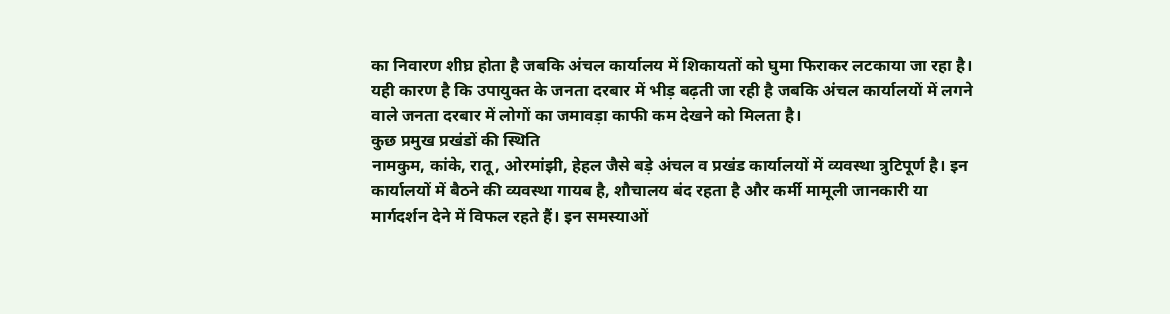का निवारण शीघ्र होता है जबकि अंचल कार्यालय में शिकायतों को घुमा फिराकर लटकाया जा रहा है। यही कारण है कि उपायुक्त के जनता दरबार में भीड़ बढ़ती जा रही है जबकि अंचल कार्यालयों में लगने वाले जनता दरबार में लोगों का जमावड़ा काफी कम देखने को मिलता है।
कुछ प्रमुख प्रखंडों की स्थिति
नामकुम, कांके, रातू, ओरमांझी, हेहल जैसे बड़े अंचल व प्रखंड कार्यालयों में व्यवस्था त्रुटिपूर्ण है। इन कार्यालयों में बैठने की व्यवस्था गायब है, शौचालय बंद रहता है और कर्मी मामूली जानकारी या मार्गदर्शन देने में विफल रहते हैं। इन समस्याओं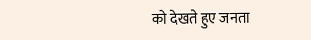को देखते हुए जनता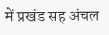में प्रखंड सह अंचल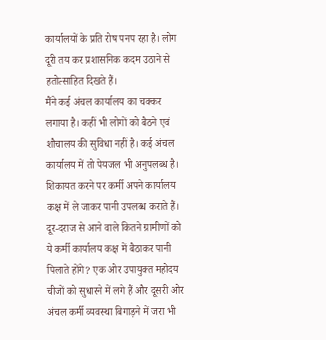कार्यालयों के प्रति रोष पनप रहा है। लोग दूरी तय कर प्रशासनिक कदम उठाने से हतोत्साहित दिखते हैं।
मैंने कई अंचल कार्यालय का चक्कर लगाया है। कहीं भी लोगों को बैठने एवं शौचालय की सुविधा नहीं है। कई अंचल कार्यालय में तो पेयजल भी अनुपलब्ध है। शिकायत करने पर कर्मी अपने कार्यालय कक्ष में ले जाकर पानी उपलब्ध कराते हैं। दूर-दराज से आने वाले कितने ग्रामीणों को ये कर्मी कार्यालय कक्ष में बैठाकर पानी पिलाते होंगे? एक ओर उपायुक्त महोदय चीजों को सुधारने में लगे हैं और दूसरी ओर अंचल कर्मी व्यवस्था बिगाड़ने में जरा भी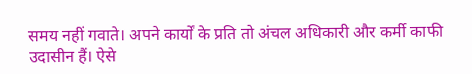समय नहीं गवाते। अपने कार्यों के प्रति तो अंचल अधिकारी और कर्मी काफी उदासीन हैं। ऐसे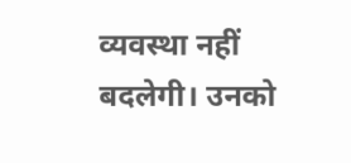व्यवस्था नहीं बदलेगी। उनको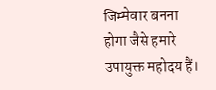जिम्मेवार बनना होगा जैसे हमारे उपायुक्त महोदय हैं।